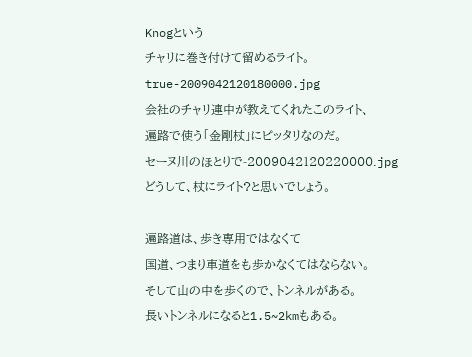Knogという
チャリに巻き付けて留めるライト。
true-2009042120180000.jpg
会社のチャリ連中が教えてくれたこのライト、
遍路で使う「金剛杖」にピッタリなのだ。
セーヌ川のほとりで-2009042120220000.jpg
どうして、杖にライト?と思いでしょう。

遍路道は、歩き専用ではなくて
国道、つまり車道をも歩かなくてはならない。
そして山の中を歩くので、トンネルがある。
長いトンネルになると1.5~2kmもある。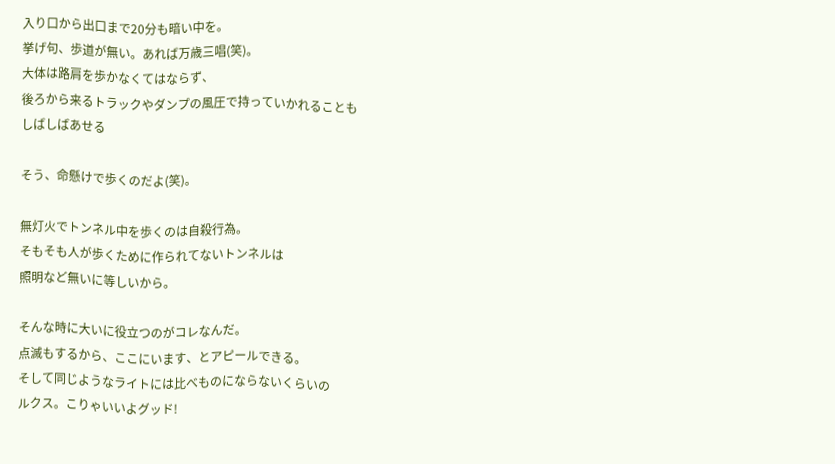入り口から出口まで20分も暗い中を。
挙げ句、歩道が無い。あれば万歳三唱(笑)。
大体は路肩を歩かなくてはならず、
後ろから来るトラックやダンプの風圧で持っていかれることも
しばしばあせる

そう、命懸けで歩くのだよ(笑)。

無灯火でトンネル中を歩くのは自殺行為。
そもそも人が歩くために作られてないトンネルは
照明など無いに等しいから。

そんな時に大いに役立つのがコレなんだ。
点滅もするから、ここにいます、とアピールできる。
そして同じようなライトには比べものにならないくらいの
ルクス。こりゃいいよグッド!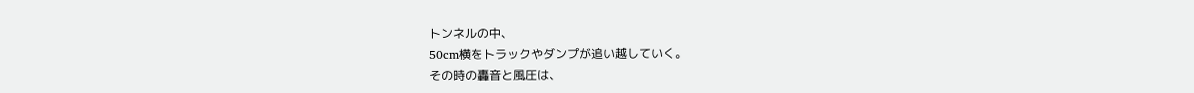トンネルの中、
50cm横をトラックやダンプが追い越していく。
その時の轟音と風圧は、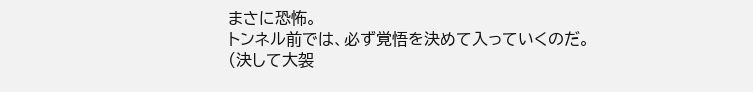まさに恐怖。
トンネル前では、必ず覚悟を決めて入っていくのだ。
(決して大袈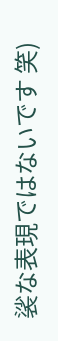裟な表現ではないです 笑)